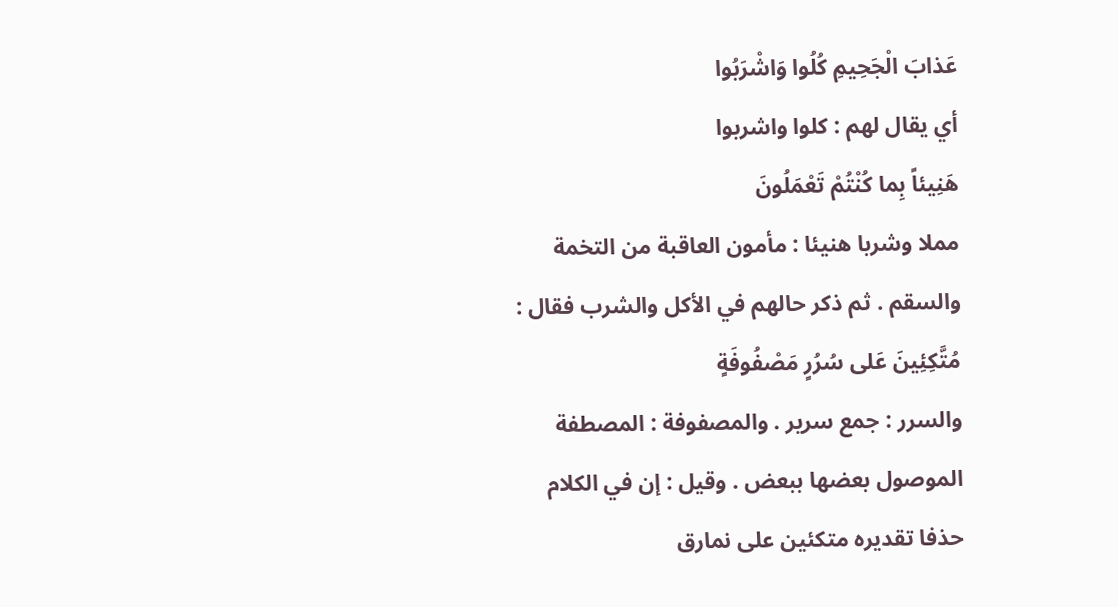عَذابَ الْجَحِيمِ كُلُوا وَاشْرَبُوا
أي يقال لهم : كلوا واشربوا
هَنِيئاً بِما كُنْتُمْ تَعْمَلُونَ
مملا وشربا هنيئا : مأمون العاقبة من التخمة والسقم . ثم ذكر حالهم في الأكل والشرب فقال :
مُتَّكِئِينَ عَلى سُرُرٍ مَصْفُوفَةٍ
والسرر : جمع سرير . والمصفوفة : المصطفة الموصول بعضها ببعض . وقيل : إن في الكلام حذفا تقديره متكئين على نمارق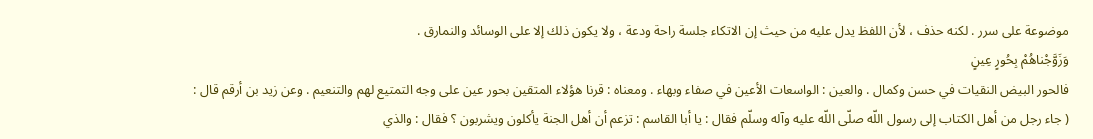موضوعة على سرر . لكنه حذف ، لأن اللفظ يدل عليه من حيث إن الاتكاء جلسة راحة ودعة ، ولا يكون ذلك إلا على الوسائد والنمارق .
وَزَوَّجْناهُمْ بِحُورٍ عِينٍ
فالحور البيض النقيات في حسن وكمال . والعين : الواسعات الأعين في صفاء وبهاء . ومعناه : قرنا هؤلاء المتقين بحور عين على وجه التمتيع لهم والتنعيم . وعن زيد بن أرقم قال :
( جاء رجل من أهل الكتاب إلى رسول اللّه صلّى اللّه عليه وآله وسلّم فقال : يا أبا القاسم : تزعم أن أهل الجنة يأكلون ويشربون ؟ فقال : والذي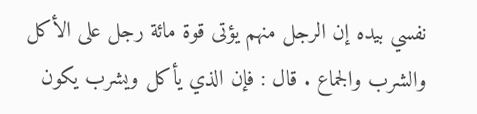نفسي بيده إن الرجل منهم يؤتى قوة مائة رجل على الأكل والشرب والجماع . قال : فإن الذي يأكل ويشرب يكون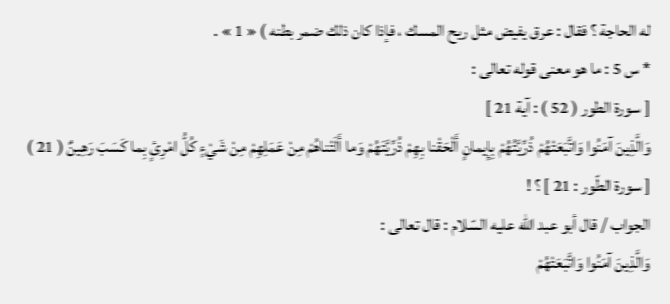له الحاجة ؟ فقال : عرق يفيض مثل ريح المسك ، فإذا كان ذلك ضمر بطنه ) « 1 » .
* س 5 : ما هو معنى قوله تعالى :
[ سورة الطور ( 52 ) : آية 21 ]
وَالَّذِينَ آمَنُوا وَاتَّبَعَتْهُمْ ذُرِّيَّتُهُمْ بِإِيمانٍ أَلْحَقْنا بِهِمْ ذُرِّيَّتَهُمْ وَما أَلَتْناهُمْ مِنْ عَمَلِهِمْ مِنْ شَيْءٍ كُلُّ امْرِئٍ بِما كَسَبَ رَهِينٌ ( 21 )
[ سورة الطّور : 21 ] ؟ !
الجواب / قال أبو عبد اللّه عليه السّلام : قال تعالى :
وَالَّذِينَ آمَنُوا وَاتَّبَعَتْهُمْ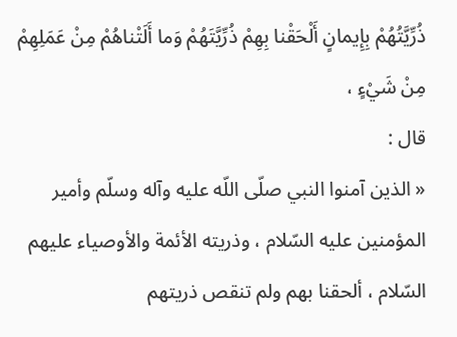ذُرِّيَّتُهُمْ بِإِيمانٍ أَلْحَقْنا بِهِمْ ذُرِّيَّتَهُمْ وَما أَلَتْناهُمْ مِنْ عَمَلِهِمْ مِنْ شَيْءٍ ،
قال :
« الذين آمنوا النبي صلّى اللّه عليه وآله وسلّم وأمير المؤمنين عليه السّلام ، وذريته الأئمة والأوصياء عليهم السّلام ، ألحقنا بهم ولم تنقص ذريتهم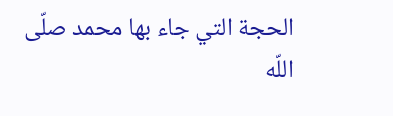الحجة التي جاء بها محمد صلّى اللّه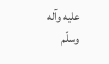عليه وآله وسلّم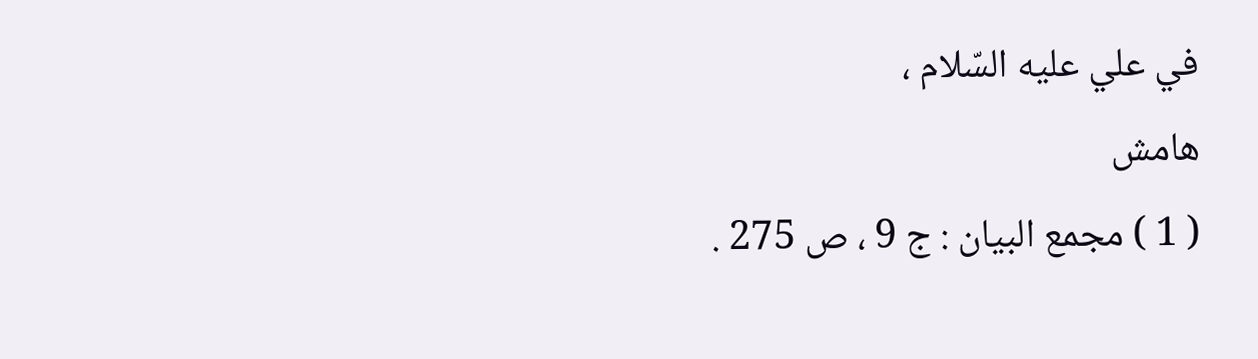في علي عليه السّلام ،
هامش
( 1 ) مجمع البيان : ج 9 ، ص 275 .